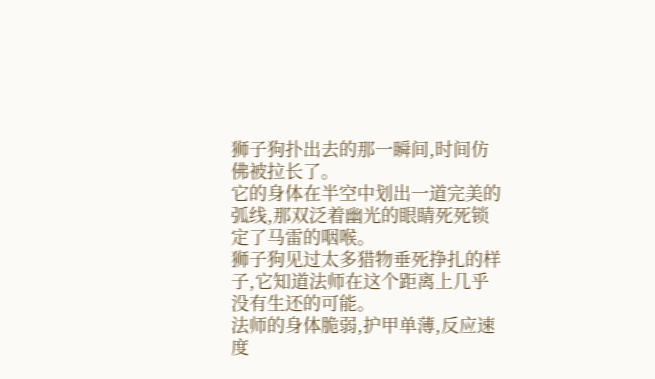狮子狗扑出去的那一瞬间,时间仿佛被拉长了。
它的身体在半空中划出一道完美的弧线,那双泛着幽光的眼睛死死锁定了马雷的咽喉。
狮子狗见过太多猎物垂死挣扎的样子,它知道法师在这个距离上几乎没有生还的可能。
法师的身体脆弱,护甲单薄,反应速度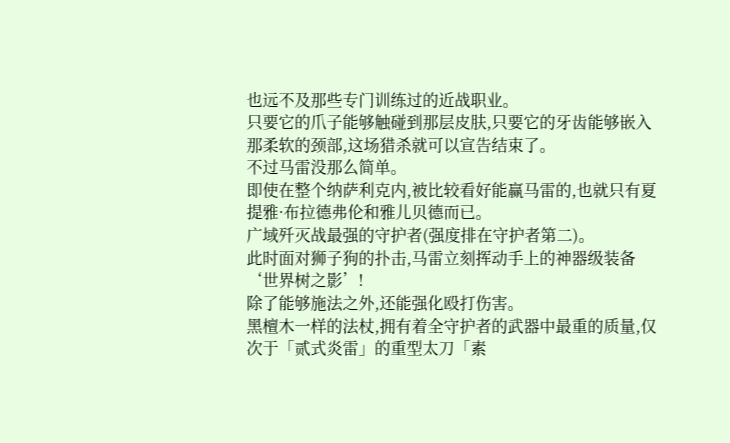也远不及那些专门训练过的近战职业。
只要它的爪子能够触碰到那层皮肤,只要它的牙齿能够嵌入那柔软的颈部,这场猎杀就可以宣告结束了。
不过马雷没那么简单。
即使在整个纳萨利克内,被比较看好能赢马雷的,也就只有夏提雅·布拉德弗伦和雅儿贝德而已。
广域歼灭战最强的守护者(强度排在守护者第二)。
此时面对狮子狗的扑击,马雷立刻挥动手上的神器级装备‘世界树之影’!
除了能够施法之外,还能强化殴打伤害。
黑檀木一样的法杖,拥有着全守护者的武器中最重的质量,仅次于「贰式炎雷」的重型太刀「素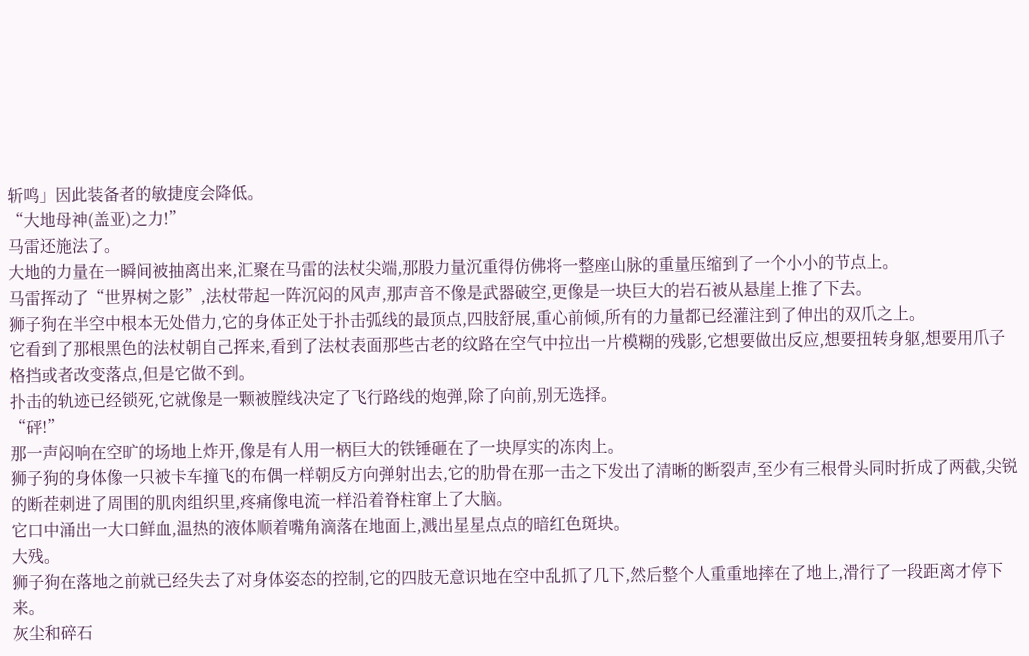斩鸣」因此装备者的敏捷度会降低。
“大地母神(盖亚)之力!”
马雷还施法了。
大地的力量在一瞬间被抽离出来,汇聚在马雷的法杖尖端,那股力量沉重得仿佛将一整座山脉的重量压缩到了一个小小的节点上。
马雷挥动了“世界树之影”,法杖带起一阵沉闷的风声,那声音不像是武器破空,更像是一块巨大的岩石被从悬崖上推了下去。
狮子狗在半空中根本无处借力,它的身体正处于扑击弧线的最顶点,四肢舒展,重心前倾,所有的力量都已经灌注到了伸出的双爪之上。
它看到了那根黑色的法杖朝自己挥来,看到了法杖表面那些古老的纹路在空气中拉出一片模糊的残影,它想要做出反应,想要扭转身躯,想要用爪子格挡或者改变落点,但是它做不到。
扑击的轨迹已经锁死,它就像是一颗被膛线决定了飞行路线的炮弹,除了向前,别无选择。
“砰!”
那一声闷响在空旷的场地上炸开,像是有人用一柄巨大的铁锤砸在了一块厚实的冻肉上。
狮子狗的身体像一只被卡车撞飞的布偶一样朝反方向弹射出去,它的肋骨在那一击之下发出了清晰的断裂声,至少有三根骨头同时折成了两截,尖锐的断茬刺进了周围的肌肉组织里,疼痛像电流一样沿着脊柱窜上了大脑。
它口中涌出一大口鲜血,温热的液体顺着嘴角滴落在地面上,溅出星星点点的暗红色斑块。
大残。
狮子狗在落地之前就已经失去了对身体姿态的控制,它的四肢无意识地在空中乱抓了几下,然后整个人重重地摔在了地上,滑行了一段距离才停下来。
灰尘和碎石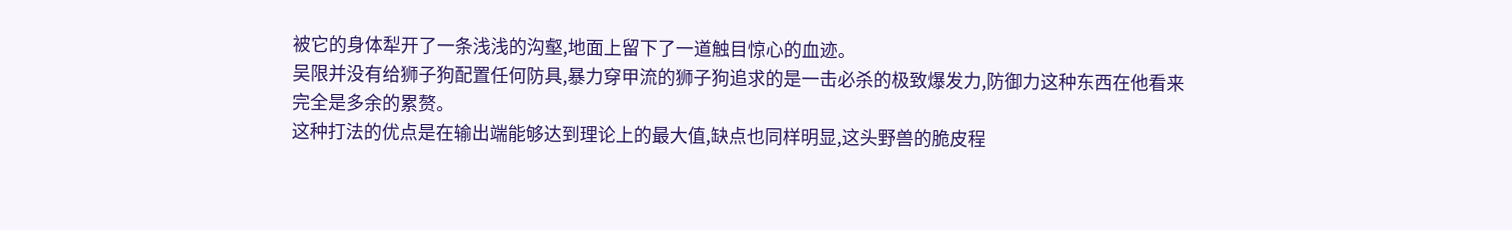被它的身体犁开了一条浅浅的沟壑,地面上留下了一道触目惊心的血迹。
吴限并没有给狮子狗配置任何防具,暴力穿甲流的狮子狗追求的是一击必杀的极致爆发力,防御力这种东西在他看来完全是多余的累赘。
这种打法的优点是在输出端能够达到理论上的最大值,缺点也同样明显,这头野兽的脆皮程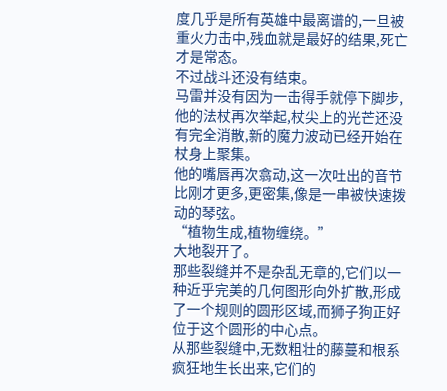度几乎是所有英雄中最离谱的,一旦被重火力击中,残血就是最好的结果,死亡才是常态。
不过战斗还没有结束。
马雷并没有因为一击得手就停下脚步,他的法杖再次举起,杖尖上的光芒还没有完全消散,新的魔力波动已经开始在杖身上聚集。
他的嘴唇再次翕动,这一次吐出的音节比刚才更多,更密集,像是一串被快速拨动的琴弦。
“植物生成,植物缠绕。”
大地裂开了。
那些裂缝并不是杂乱无章的,它们以一种近乎完美的几何图形向外扩散,形成了一个规则的圆形区域,而狮子狗正好位于这个圆形的中心点。
从那些裂缝中,无数粗壮的藤蔓和根系疯狂地生长出来,它们的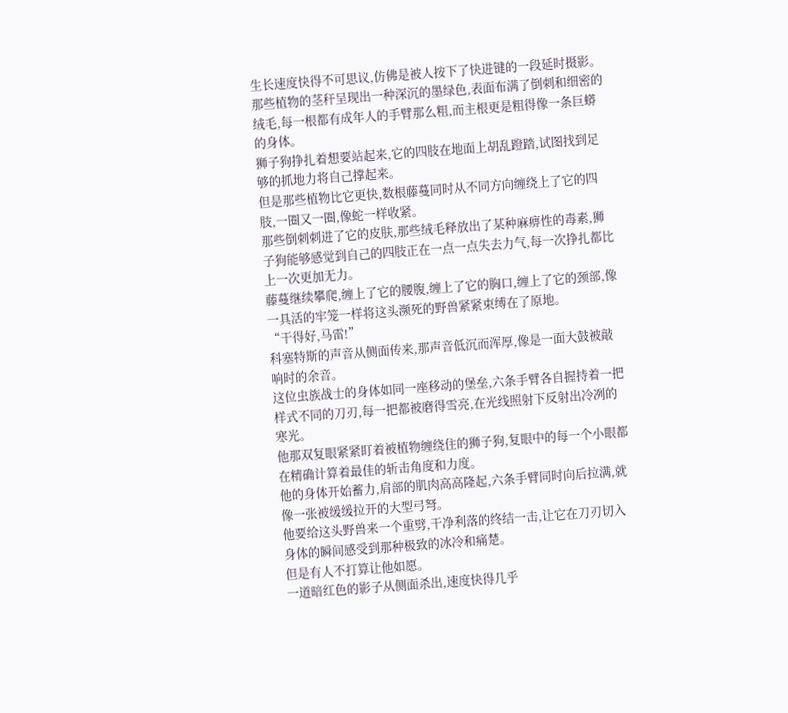生长速度快得不可思议,仿佛是被人按下了快进键的一段延时摄影。
那些植物的茎秆呈现出一种深沉的墨绿色,表面布满了倒刺和细密的绒毛,每一根都有成年人的手臂那么粗,而主根更是粗得像一条巨蟒的身体。
狮子狗挣扎着想要站起来,它的四肢在地面上胡乱蹬踏,试图找到足够的抓地力将自己撑起来。
但是那些植物比它更快,数根藤蔓同时从不同方向缠绕上了它的四肢,一圈又一圈,像蛇一样收紧。
那些倒刺刺进了它的皮肤,那些绒毛释放出了某种麻痹性的毒素,狮子狗能够感觉到自己的四肢正在一点一点失去力气,每一次挣扎都比上一次更加无力。
藤蔓继续攀爬,缠上了它的腰腹,缠上了它的胸口,缠上了它的颈部,像一具活的牢笼一样将这头濒死的野兽紧紧束缚在了原地。
“干得好,马雷!”
科塞特斯的声音从侧面传来,那声音低沉而浑厚,像是一面大鼓被敲响时的余音。
这位虫族战士的身体如同一座移动的堡垒,六条手臂各自握持着一把样式不同的刀刃,每一把都被磨得雪亮,在光线照射下反射出冷冽的寒光。
他那双复眼紧紧盯着被植物缠绕住的狮子狗,复眼中的每一个小眼都在精确计算着最佳的斩击角度和力度。
他的身体开始蓄力,肩部的肌肉高高隆起,六条手臂同时向后拉满,就像一张被缓缓拉开的大型弓弩。
他要给这头野兽来一个重劈,干净利落的终结一击,让它在刀刃切入身体的瞬间感受到那种极致的冰冷和痛楚。
但是有人不打算让他如愿。
一道暗红色的影子从侧面杀出,速度快得几乎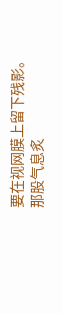要在视网膜上留下残影。
那股气息炙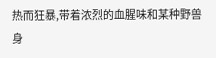热而狂暴,带着浓烈的血腥味和某种野兽身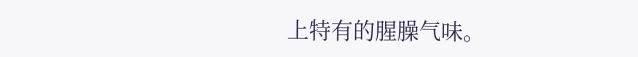上特有的腥臊气味。